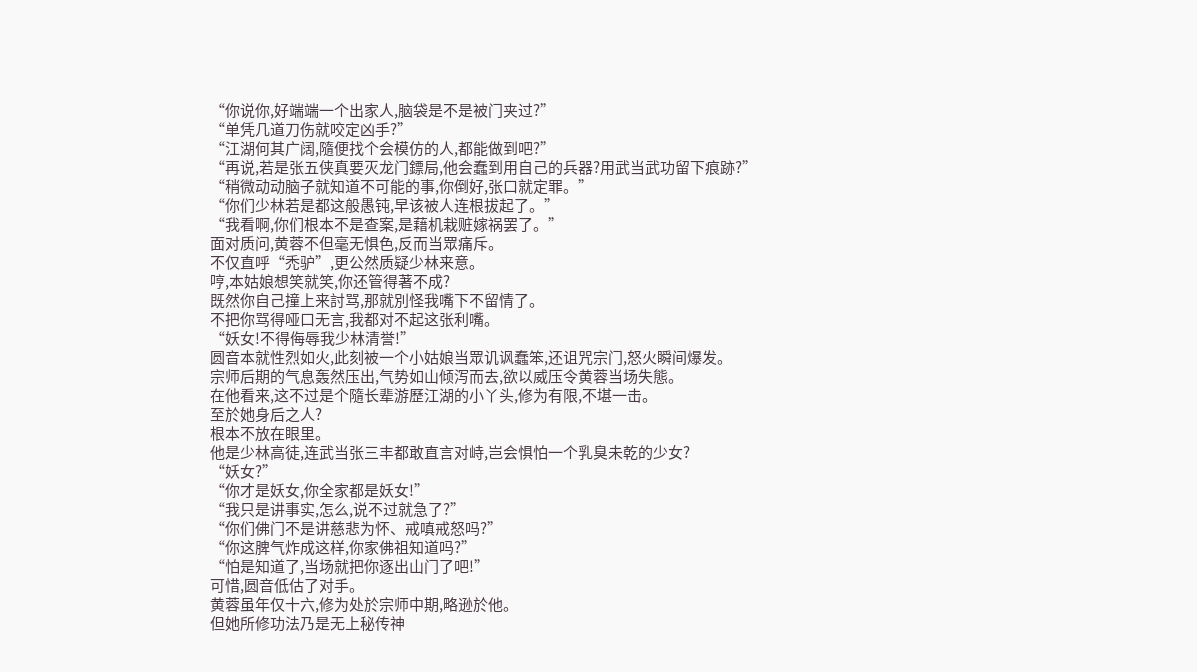“你说你,好端端一个出家人,脑袋是不是被门夹过?”
“单凭几道刀伤就咬定凶手?”
“江湖何其广阔,隨便找个会模仿的人,都能做到吧?”
“再说,若是张五侠真要灭龙门鏢局,他会蠢到用自己的兵器?用武当武功留下痕跡?”
“稍微动动脑子就知道不可能的事,你倒好,张口就定罪。”
“你们少林若是都这般愚钝,早该被人连根拔起了。”
“我看啊,你们根本不是查案,是藉机栽赃嫁祸罢了。”
面对质问,黄蓉不但毫无惧色,反而当眾痛斥。
不仅直呼“禿驴”,更公然质疑少林来意。
哼,本姑娘想笑就笑,你还管得著不成?
既然你自己撞上来討骂,那就別怪我嘴下不留情了。
不把你骂得哑口无言,我都对不起这张利嘴。
“妖女!不得侮辱我少林清誉!”
圆音本就性烈如火,此刻被一个小姑娘当眾讥讽蠢笨,还诅咒宗门,怒火瞬间爆发。
宗师后期的气息轰然压出,气势如山倾泻而去,欲以威压令黄蓉当场失態。
在他看来,这不过是个隨长辈游歷江湖的小丫头,修为有限,不堪一击。
至於她身后之人?
根本不放在眼里。
他是少林高徒,连武当张三丰都敢直言对峙,岂会惧怕一个乳臭未乾的少女?
“妖女?”
“你才是妖女,你全家都是妖女!”
“我只是讲事实,怎么,说不过就急了?”
“你们佛门不是讲慈悲为怀、戒嗔戒怒吗?”
“你这脾气炸成这样,你家佛祖知道吗?”
“怕是知道了,当场就把你逐出山门了吧!”
可惜,圆音低估了对手。
黄蓉虽年仅十六,修为处於宗师中期,略逊於他。
但她所修功法乃是无上秘传神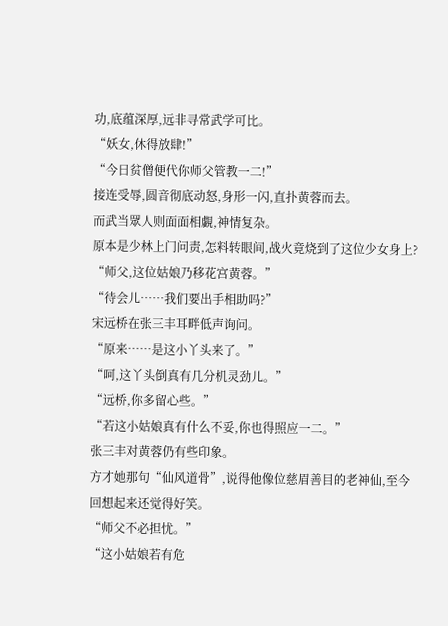功,底蕴深厚,远非寻常武学可比。
“妖女,休得放肆!”
“今日贫僧便代你师父管教一二!”
接连受辱,圆音彻底动怒,身形一闪,直扑黄蓉而去。
而武当眾人则面面相覷,神情复杂。
原本是少林上门问责,怎料转眼间,战火竟烧到了这位少女身上?
“师父,这位姑娘乃移花宫黄蓉。”
“待会儿……我们要出手相助吗?”
宋远桥在张三丰耳畔低声询问。
“原来……是这小丫头来了。”
“呵,这丫头倒真有几分机灵劲儿。”
“远桥,你多留心些。”
“若这小姑娘真有什么不妥,你也得照应一二。”
张三丰对黄蓉仍有些印象。
方才她那句“仙风道骨”,说得他像位慈眉善目的老神仙,至今回想起来还觉得好笑。
“师父不必担忧。”
“这小姑娘若有危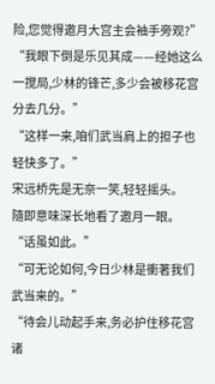险,您觉得邀月大宫主会袖手旁观?”
“我眼下倒是乐见其成——经她这么一搅局,少林的锋芒,多少会被移花宫分去几分。”
“这样一来,咱们武当肩上的担子也轻快多了。”
宋远桥先是无奈一笑,轻轻摇头。
隨即意味深长地看了邀月一眼。
“话虽如此。”
“可无论如何,今日少林是衝著我们武当来的。”
“待会儿动起手来,务必护住移花宫诸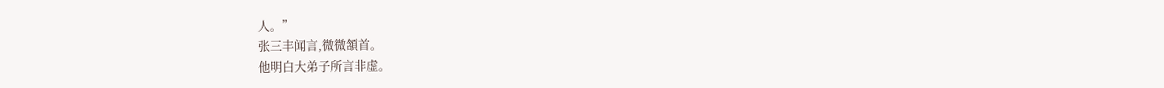人。”
张三丰闻言,微微頷首。
他明白大弟子所言非虚。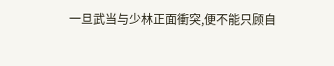一旦武当与少林正面衝突,便不能只顾自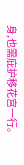身,也需庇护移花宫一行。